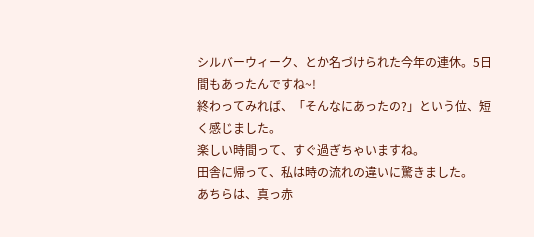シルバーウィーク、とか名づけられた今年の連休。5日間もあったんですね~!
終わってみれば、「そんなにあったの?」という位、短く感じました。
楽しい時間って、すぐ過ぎちゃいますね。
田舎に帰って、私は時の流れの違いに驚きました。
あちらは、真っ赤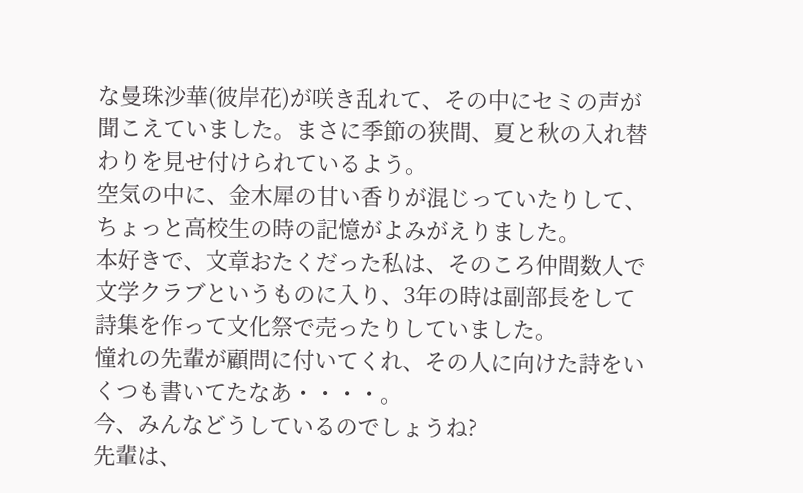な曼珠沙華(彼岸花)が咲き乱れて、その中にセミの声が聞こえていました。まさに季節の狭間、夏と秋の入れ替わりを見せ付けられているよう。
空気の中に、金木犀の甘い香りが混じっていたりして、ちょっと高校生の時の記憶がよみがえりました。
本好きで、文章おたくだった私は、そのころ仲間数人で文学クラブというものに入り、3年の時は副部長をして詩集を作って文化祭で売ったりしていました。
憧れの先輩が顧問に付いてくれ、その人に向けた詩をいくつも書いてたなあ・・・・。
今、みんなどうしているのでしょうね?
先輩は、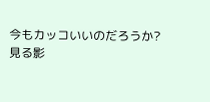今もカッコいいのだろうか?
見る影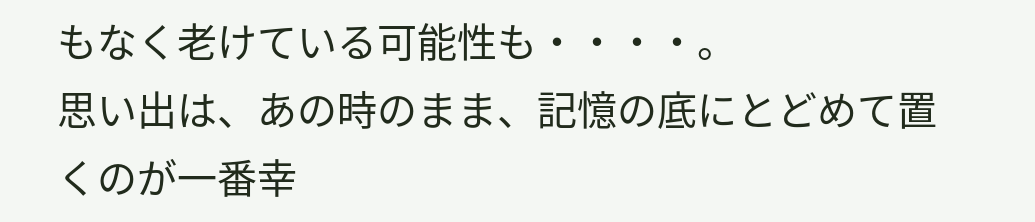もなく老けている可能性も・・・・。
思い出は、あの時のまま、記憶の底にとどめて置くのが一番幸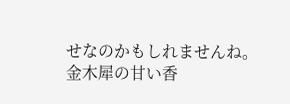せなのかもしれませんね。
金木犀の甘い香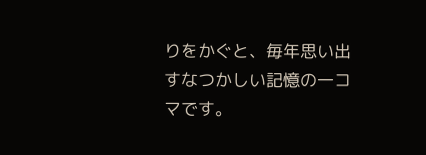りをかぐと、毎年思い出すなつかしい記憶の一コマです。